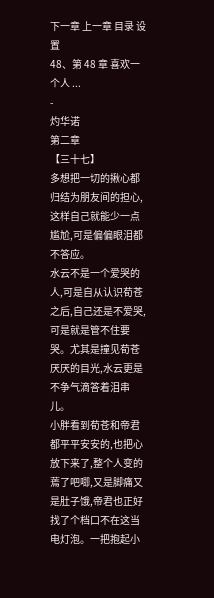下一章 上一章 目录 设置
48、第 48 章 喜欢一个人 ...
-
灼华诺
第二章
【三十七】
多想把一切的揪心都归结为朋友间的担心,这样自己就能少一点尴尬,可是偏偏眼泪都不答应。
水云不是一个爱哭的人,可是自从认识荀苍之后,自己还是不爱哭,可是就是管不住要哭。尤其是撞见荀苍厌厌的目光,水云更是不争气滴答着泪串儿。
小胖看到荀苍和帝君都平平安安的,也把心放下来了,整个人变的蔫了吧唧,又是脚痛又是肚子饿,帝君也正好找了个档口不在这当电灯泡。一把抱起小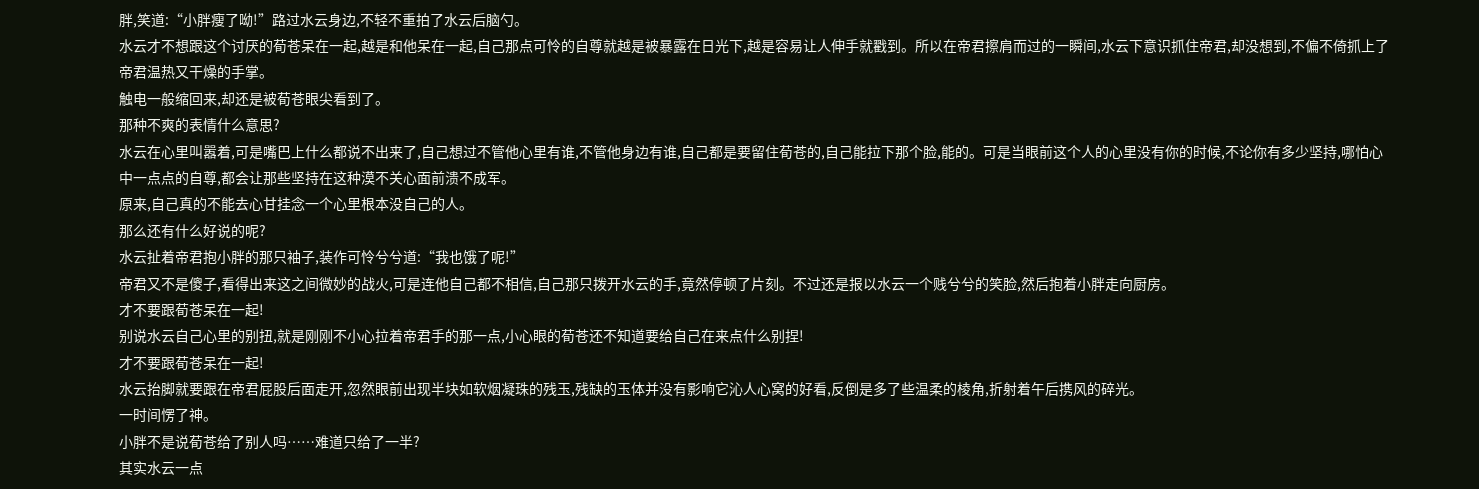胖,笑道:“小胖瘦了呦!”路过水云身边,不轻不重拍了水云后脑勺。
水云才不想跟这个讨厌的荀苍呆在一起,越是和他呆在一起,自己那点可怜的自尊就越是被暴露在日光下,越是容易让人伸手就戳到。所以在帝君擦肩而过的一瞬间,水云下意识抓住帝君,却没想到,不偏不倚抓上了帝君温热又干燥的手掌。
触电一般缩回来,却还是被荀苍眼尖看到了。
那种不爽的表情什么意思?
水云在心里叫嚣着,可是嘴巴上什么都说不出来了,自己想过不管他心里有谁,不管他身边有谁,自己都是要留住荀苍的,自己能拉下那个脸,能的。可是当眼前这个人的心里没有你的时候,不论你有多少坚持,哪怕心中一点点的自尊,都会让那些坚持在这种漠不关心面前溃不成军。
原来,自己真的不能去心甘挂念一个心里根本没自己的人。
那么还有什么好说的呢?
水云扯着帝君抱小胖的那只袖子,装作可怜兮兮道:“我也饿了呢!”
帝君又不是傻子,看得出来这之间微妙的战火,可是连他自己都不相信,自己那只拨开水云的手,竟然停顿了片刻。不过还是报以水云一个贱兮兮的笑脸,然后抱着小胖走向厨房。
才不要跟荀苍呆在一起!
别说水云自己心里的别扭,就是刚刚不小心拉着帝君手的那一点,小心眼的荀苍还不知道要给自己在来点什么别捏!
才不要跟荀苍呆在一起!
水云抬脚就要跟在帝君屁股后面走开,忽然眼前出现半块如软烟凝珠的残玉,残缺的玉体并没有影响它沁人心窝的好看,反倒是多了些温柔的棱角,折射着午后携风的碎光。
一时间愣了神。
小胖不是说荀苍给了别人吗……难道只给了一半?
其实水云一点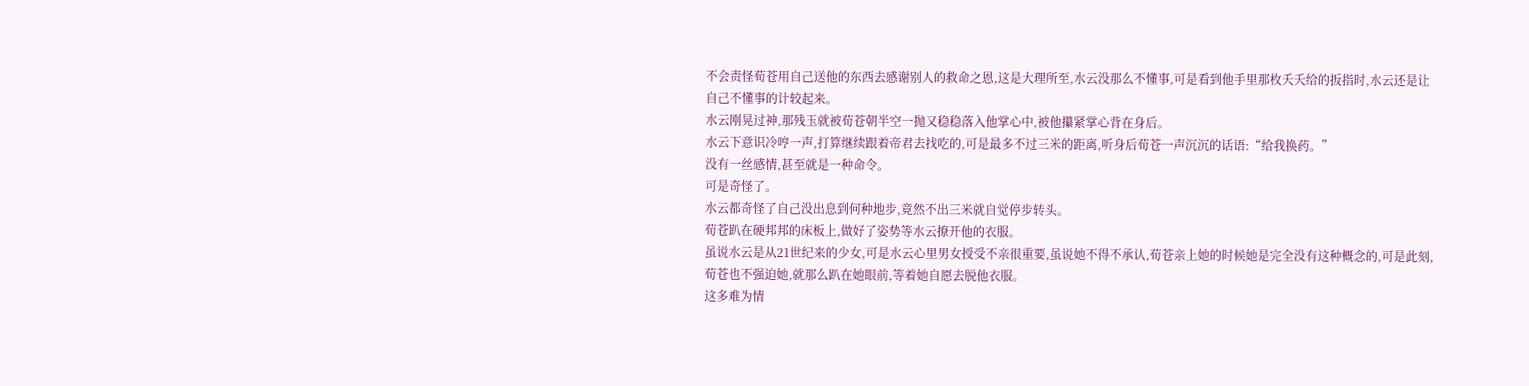不会责怪荀苍用自己送他的东西去感谢别人的救命之恩,这是大理所至,水云没那么不懂事,可是看到他手里那枚夭夭给的扳指时,水云还是让自己不懂事的计较起来。
水云刚晃过神,那残玉就被荀苍朝半空一抛又稳稳落入他掌心中,被他攥紧掌心背在身后。
水云下意识冷哼一声,打算继续跟着帝君去找吃的,可是最多不过三米的距离,听身后荀苍一声沉沉的话语:“给我换药。”
没有一丝感情,甚至就是一种命令。
可是奇怪了。
水云都奇怪了自己没出息到何种地步,竟然不出三米就自觉停步转头。
荀苍趴在硬邦邦的床板上,做好了姿势等水云撩开他的衣服。
虽说水云是从21世纪来的少女,可是水云心里男女授受不亲很重要,虽说她不得不承认,荀苍亲上她的时候她是完全没有这种概念的,可是此刻,荀苍也不强迫她,就那么趴在她眼前,等着她自愿去脱他衣服。
这多难为情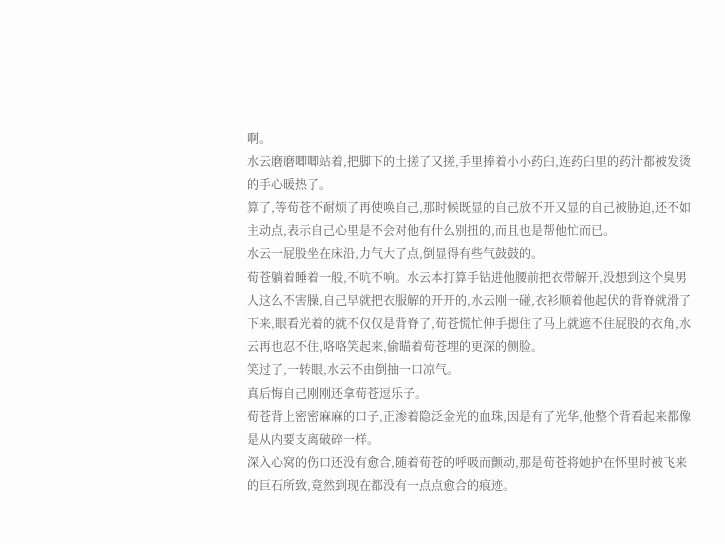啊。
水云磨磨唧唧站着,把脚下的土搓了又搓,手里捧着小小药臼,连药臼里的药汁都被发烫的手心暖热了。
算了,等荀苍不耐烦了再使唤自己,那时候既显的自己放不开又显的自己被胁迫,还不如主动点,表示自己心里是不会对他有什么别扭的,而且也是帮他忙而已。
水云一屁股坐在床沿,力气大了点,倒显得有些气鼓鼓的。
荀苍躺着睡着一般,不吭不响。水云本打算手钻进他腰前把衣带解开,没想到这个臭男人这么不害臊,自己早就把衣服解的开开的,水云刚一碰,衣衫顺着他起伏的背脊就滑了下来,眼看光着的就不仅仅是背脊了,荀苍慌忙伸手摁住了马上就遮不住屁股的衣角,水云再也忍不住,咯咯笑起来,偷瞄着荀苍埋的更深的侧脸。
笑过了,一转眼,水云不由倒抽一口凉气。
真后悔自己刚刚还拿荀苍逗乐子。
荀苍背上密密麻麻的口子,正渗着隐泛金光的血珠,因是有了光华,他整个背看起来都像是从内要支离破碎一样。
深入心窝的伤口还没有愈合,随着荀苍的呼吸而颤动,那是荀苍将她护在怀里时被飞来的巨石所致,竟然到现在都没有一点点愈合的痕迹。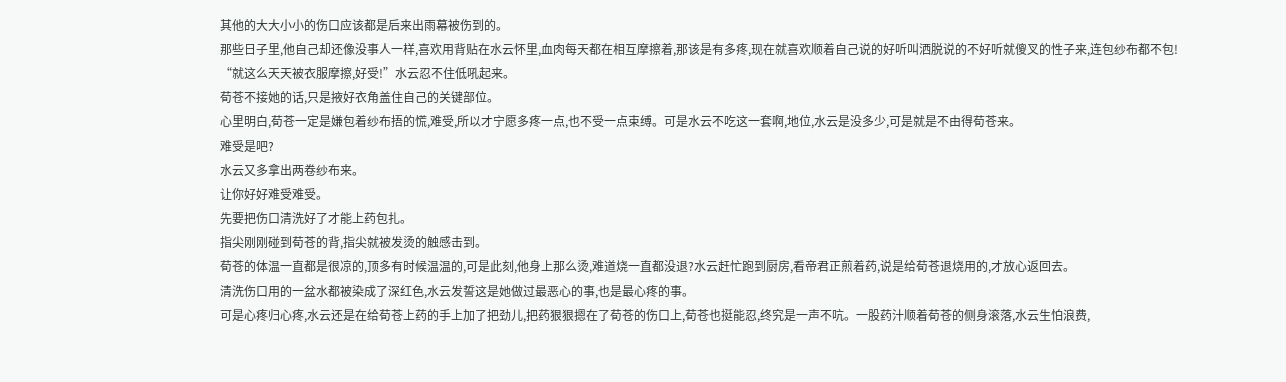其他的大大小小的伤口应该都是后来出雨幕被伤到的。
那些日子里,他自己却还像没事人一样,喜欢用背贴在水云怀里,血肉每天都在相互摩擦着,那该是有多疼,现在就喜欢顺着自己说的好听叫洒脱说的不好听就傻叉的性子来,连包纱布都不包!
“就这么天天被衣服摩擦,好受!”水云忍不住低吼起来。
荀苍不接她的话,只是掖好衣角盖住自己的关键部位。
心里明白,荀苍一定是嫌包着纱布捂的慌,难受,所以才宁愿多疼一点,也不受一点束缚。可是水云不吃这一套啊,地位,水云是没多少,可是就是不由得荀苍来。
难受是吧?
水云又多拿出两卷纱布来。
让你好好难受难受。
先要把伤口清洗好了才能上药包扎。
指尖刚刚碰到荀苍的背,指尖就被发烫的触感击到。
荀苍的体温一直都是很凉的,顶多有时候温温的,可是此刻,他身上那么烫,难道烧一直都没退?水云赶忙跑到厨房,看帝君正煎着药,说是给荀苍退烧用的,才放心返回去。
清洗伤口用的一盆水都被染成了深红色,水云发誓这是她做过最恶心的事,也是最心疼的事。
可是心疼归心疼,水云还是在给荀苍上药的手上加了把劲儿,把药狠狠摁在了荀苍的伤口上,荀苍也挺能忍,终究是一声不吭。一股药汁顺着荀苍的侧身滚落,水云生怕浪费,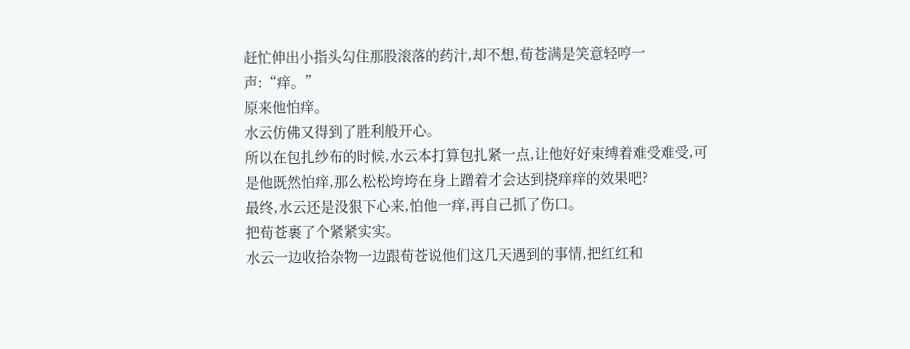赶忙伸出小指头勾住那股滚落的药汁,却不想,荀苍满是笑意轻哼一声:“痒。”
原来他怕痒。
水云仿佛又得到了胜利般开心。
所以在包扎纱布的时候,水云本打算包扎紧一点,让他好好束缚着难受难受,可是他既然怕痒,那么松松垮垮在身上蹭着才会达到挠痒痒的效果吧?
最终,水云还是没狠下心来,怕他一痒,再自己抓了伤口。
把荀苍裹了个紧紧实实。
水云一边收拾杂物一边跟荀苍说他们这几天遇到的事情,把红红和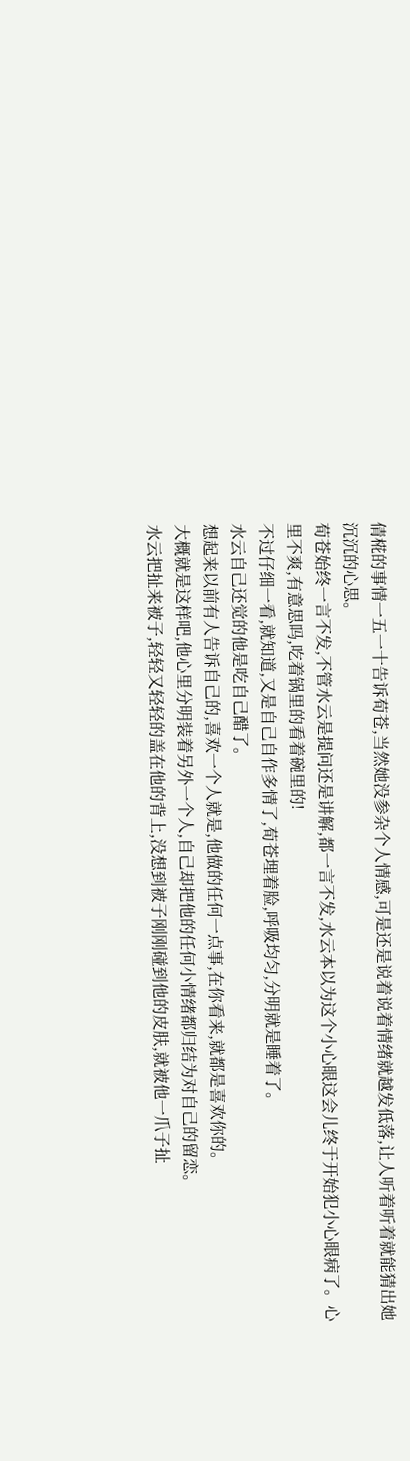倩椛的事情一五一十告诉荀苍,当然她没参杂个人情感,可是还是说着说着情绪就越发低落,让人听着听着就能猜出她沉沉的心思。
荀苍始终一言不发,不管水云是提问还是讲解,都一言不发,水云本以为这个小心眼这会儿终于开始犯小心眼病了。心里不爽,有意思吗,吃着锅里的看着碗里的!
不过仔细一看,就知道,又是自己自作多情了,荀苍埋着脸,呼吸均匀,分明就是睡着了。
水云自己还觉的他是吃自己醋了。
想起来以前有人告诉自己的,喜欢一个人就是,他做的任何一点事,在你看来,就都是喜欢你的。
大概就是这样吧,他心里分明装着另外一个人,自己却把他的任何小情绪都归结为对自己的留恋。
水云把扯来被子,轻轻又轻轻的盖在他的背上,没想到被子刚刚碰到他的皮肤,就被他一爪子扯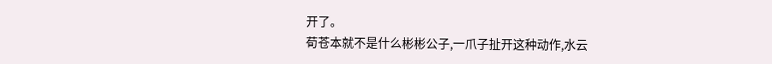开了。
荀苍本就不是什么彬彬公子,一爪子扯开这种动作,水云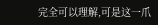完全可以理解,可是这一爪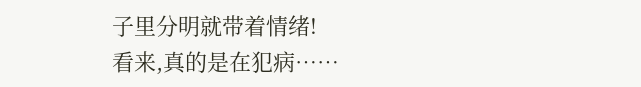子里分明就带着情绪!
看来,真的是在犯病……